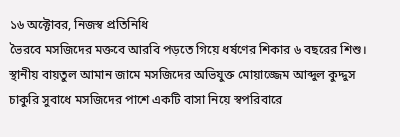১৬ অক্টোবর, নিজস্ব প্রতিনিধি
ভৈরবে মসজিদের মক্তবে আরবি পড়তে গিয়ে ধর্ষণের শিকার ৬ বছরের শিশু। স্থানীয় বায়তুল আমান জামে মসজিদের অভিযুক্ত মোয়াজ্জেম আব্দুল কুদ্দুস চাকুরি সুবাধে মসজিদের পাশে একটি বাসা নিয়ে স্বপরিবারে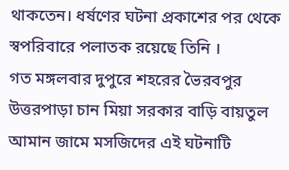থাকতেন। ধর্ষণের ঘটনা প্রকাশের পর থেকে স্বপরিবারে পলাতক রয়েছে তিনি ।
গত মঙ্গলবার দুপুরে শহরের ভৈরবপুর উত্তরপাড়া চান মিয়া সরকার বাড়ি বায়তুল আমান জামে মসজিদের এই ঘটনাটি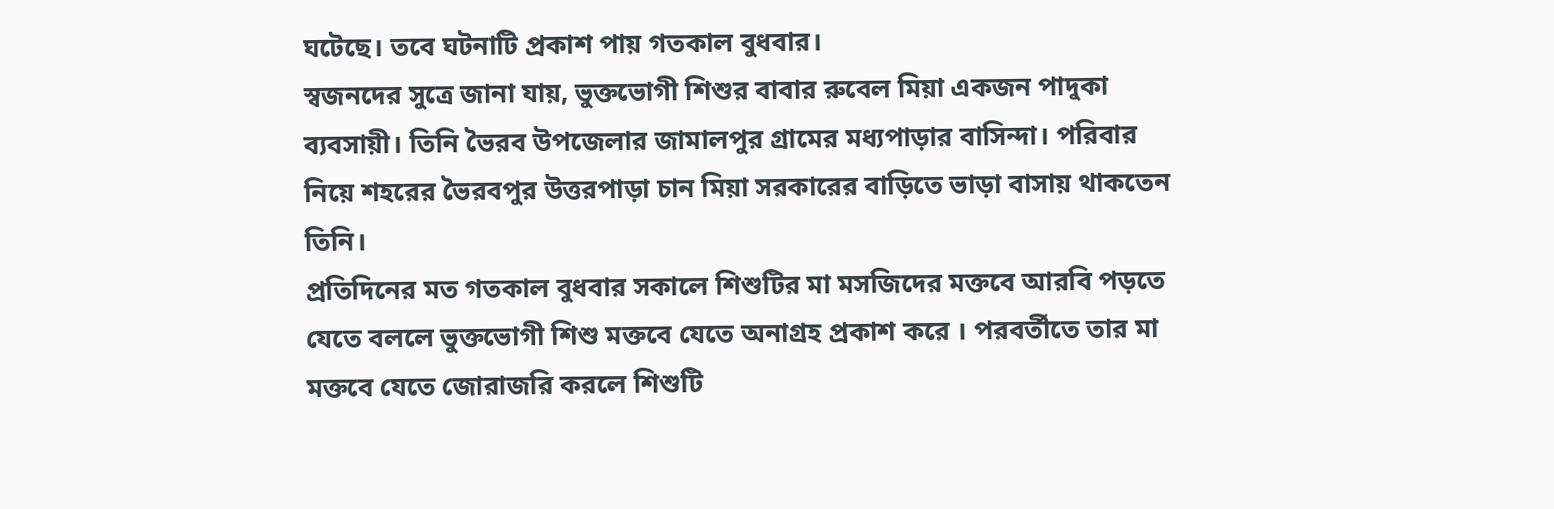ঘটেছে। তবে ঘটনাটি প্রকাশ পায় গতকাল বুধবার।
স্বজনদের সুত্রে জানা যায়, ভুক্তভোগী শিশুর বাবার রুবেল মিয়া একজন পাদুকা ব্যবসায়ী। তিনি ভৈরব উপজেলার জামালপুর গ্রামের মধ্যপাড়ার বাসিন্দা। পরিবার নিয়ে শহরের ভৈরবপুর উত্তরপাড়া চান মিয়া সরকারের বাড়িতে ভাড়া বাসায় থাকতেন তিনি।
প্রতিদিনের মত গতকাল বুধবার সকালে শিশুটির মা মসজিদের মক্তবে আরবি পড়তে যেতে বললে ভুক্তভোগী শিশু মক্তবে যেতে অনাগ্রহ প্রকাশ করে । পরবর্তীতে তার মা মক্তবে যেতে জোরাজরি করলে শিশুটি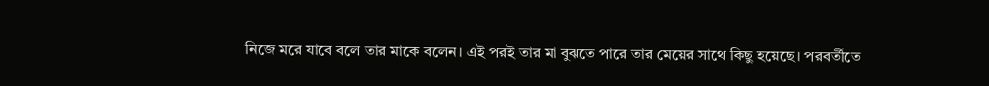নিজে মরে যাবে বলে তার মাকে বলেন। এই পরই তার মা বুঝতে পারে তার মেয়ের সাথে কিছু হয়েছে। পরবর্তীতে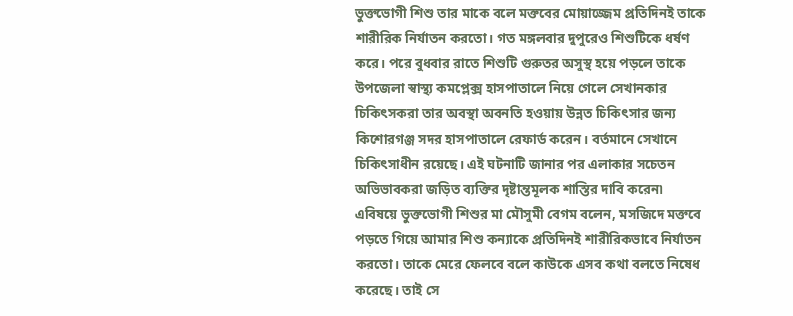ভুক্তভোগী শিশু তার মাকে বলে মক্তবের মোয়াজ্জেম প্রতিদিনই তাকে শারীরিক নির্যাতন করতো। গত মঙ্গলবার দুপুরেও শিশুটিকে ধর্ষণ করে। পরে বুধবার রাতে শিশুটি গুরুতর অসুস্থ হয়ে পড়লে তাকে উপজেলা স্বাস্থ্য কমপ্লেক্স হাসপাতালে নিয়ে গেলে সেখানকার চিকিৎসকরা তার অবস্থা অবনতি হওয়ায় উন্নত চিকিৎসার জন্য কিশোরগঞ্জ সদর হাসপাতালে রেফার্ড করেন। বর্তমানে সেখানে চিকিৎসাধীন রয়েছে। এই ঘটনাটি জানার পর এলাকার সচেতন অভিভাবকরা জড়িত ব্যক্তির দৃষ্টান্তমূলক শাস্তির দাবি করেন৷
এবিষয়ে ভুক্তভোগী শিশুর মা মৌসুমী বেগম বলেন, মসজিদে মক্তবে পড়তে গিয়ে আমার শিশু কন্যাকে প্রতিদিনই শারীরিকভাবে নির্যাতন করতো। তাকে মেরে ফেলবে বলে কাউকে এসব কথা বলতে নিষেধ করেছে। তাই সে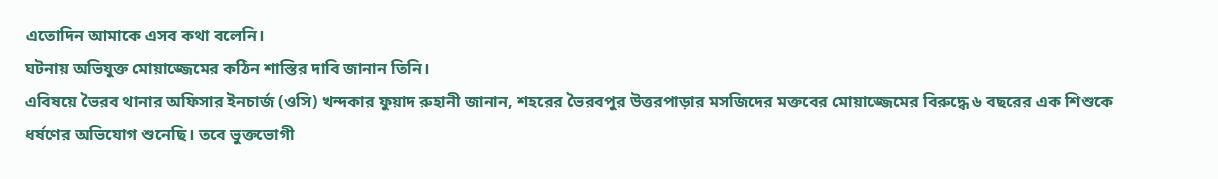এতোদিন আমাকে এসব কথা বলেনি।
ঘটনায় অভিযুক্ত মোয়াজ্জেমের কঠিন শাস্তির দাবি জানান তিনি।
এবিষয়ে ভৈরব থানার অফিসার ইনচার্জ (ওসি) খন্দকার ফুয়াদ রুহানী জানান, শহরের ভৈরবপুর উত্তরপাড়ার মসজিদের মক্তবের মোয়াজ্জেমের বিরুদ্ধে ৬ বছরের এক শিশুকে ধর্ষণের অভিযোগ শুনেছি। তবে ভুক্তভোগী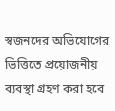স্বজনদের অভিযোগের ভিত্তিতে প্রয়োজনীয় ব্যবস্থা গ্রহণ করা হবে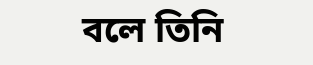বলে তিনি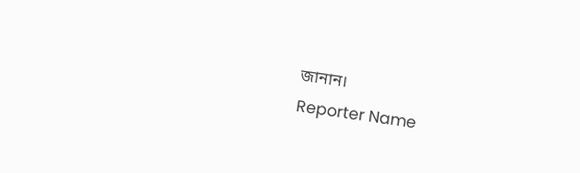জানান।
Reporter Name